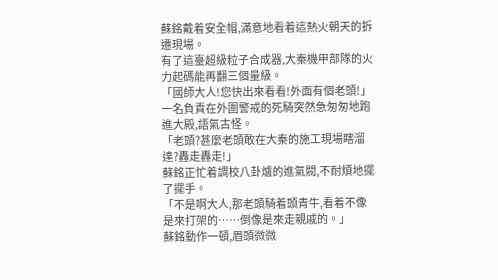蘇銘戴着安全帽,滿意地看着這熱火朝天的拆遷現場。
有了這臺超級粒子合成器,大秦機甲部隊的火力起碼能再翻三個量級。
「國師大人!您快出來看看!外面有個老頭!」
一名負責在外圍警戒的死騎突然急匆匆地跑進大殿,語氣古怪。
「老頭?甚麼老頭敢在大秦的施工現場瞎溜達?轟走轟走!」
蘇銘正忙着調校八卦爐的進氣閥,不耐煩地擺了擺手。
「不是啊大人,那老頭騎着頭青牛,看着不像是來打架的……倒像是來走親戚的。」
蘇銘動作一頓,眉頭微微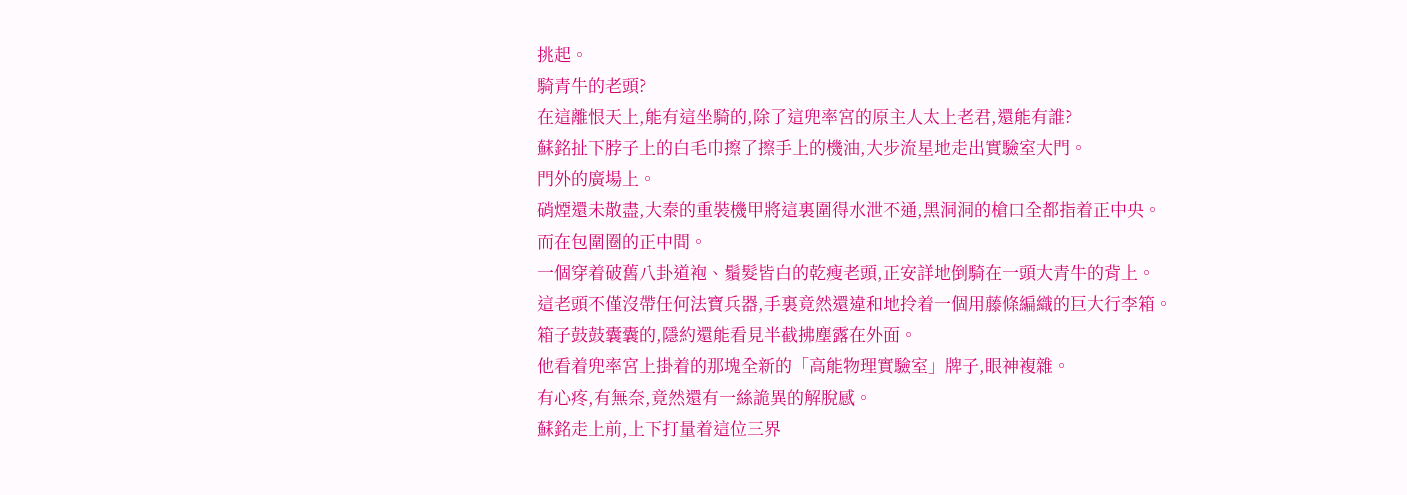挑起。
騎青牛的老頭?
在這離恨天上,能有這坐騎的,除了這兜率宮的原主人太上老君,還能有誰?
蘇銘扯下脖子上的白毛巾擦了擦手上的機油,大步流星地走出實驗室大門。
門外的廣場上。
硝煙還未散盡,大秦的重裝機甲將這裏圍得水泄不通,黑洞洞的槍口全都指着正中央。
而在包圍圈的正中間。
一個穿着破舊八卦道袍、鬚髮皆白的乾瘦老頭,正安詳地倒騎在一頭大青牛的背上。
這老頭不僅沒帶任何法寶兵器,手裏竟然還違和地拎着一個用藤條編織的巨大行李箱。
箱子鼓鼓囊囊的,隱約還能看見半截拂塵露在外面。
他看着兜率宮上掛着的那塊全新的「高能物理實驗室」牌子,眼神複雜。
有心疼,有無奈,竟然還有一絲詭異的解脫感。
蘇銘走上前,上下打量着這位三界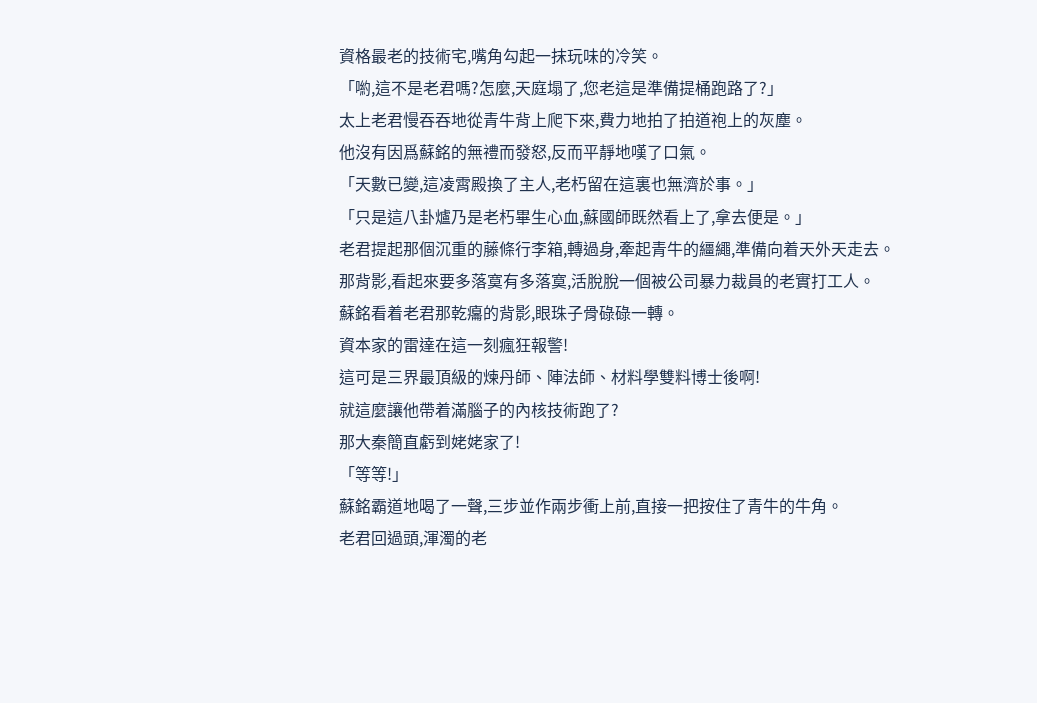資格最老的技術宅,嘴角勾起一抹玩味的冷笑。
「喲,這不是老君嗎?怎麼,天庭塌了,您老這是準備提桶跑路了?」
太上老君慢吞吞地從青牛背上爬下來,費力地拍了拍道袍上的灰塵。
他沒有因爲蘇銘的無禮而發怒,反而平靜地嘆了口氣。
「天數已變,這凌霄殿換了主人,老朽留在這裏也無濟於事。」
「只是這八卦爐乃是老朽畢生心血,蘇國師既然看上了,拿去便是。」
老君提起那個沉重的藤條行李箱,轉過身,牽起青牛的繮繩,準備向着天外天走去。
那背影,看起來要多落寞有多落寞,活脫脫一個被公司暴力裁員的老實打工人。
蘇銘看着老君那乾癟的背影,眼珠子骨碌碌一轉。
資本家的雷達在這一刻瘋狂報警!
這可是三界最頂級的煉丹師、陣法師、材料學雙料博士後啊!
就這麼讓他帶着滿腦子的內核技術跑了?
那大秦簡直虧到姥姥家了!
「等等!」
蘇銘霸道地喝了一聲,三步並作兩步衝上前,直接一把按住了青牛的牛角。
老君回過頭,渾濁的老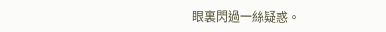眼裏閃過一絲疑惑。